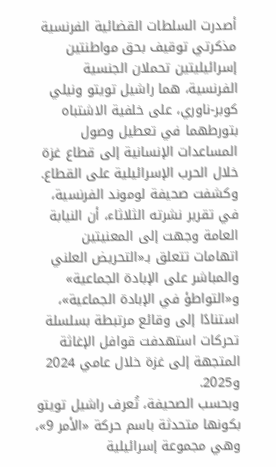أصدرت السلطات القضائية الفرنسية مذكرتي توقيف بحق مواطنتين إسرائيليتين تحملان الجنسية الفرنسية، هما راشيل تويتو ونيلي كوبر-ناوري، على خلفية الاشتباه بتورطهما في تعطيل وصول المساعدات الإنسانية إلى قطاع غزة خلال الحرب الإسرائيلية على القطاع.
وكشفت صحيفة لوموند الفرنسية، في تقرير نشرته الثلاثاء، أن النيابة العامة وجهت إلى المعنيتين اتهامات تتعلق بـ«التحريض العلني والمباشر على الإبادة الجماعية» و«التواطؤ في الإبادة الجماعية»، استنادًا إلى وقائع مرتبطة بسلسلة تحركات استهدفت قوافل الإغاثة المتجهة إلى غزة خلال عامي 2024 و2025.
وبحسب الصحيفة، تُعرف راشيل تويتو بكونها متحدثة باسم حركة «الأمر 9»، وهي مجموعة إسرائيلية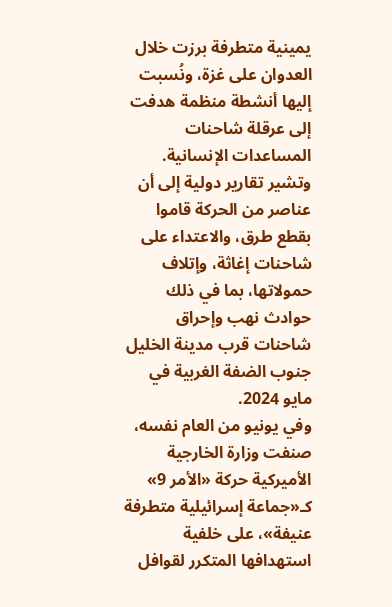يمينية متطرفة برزت خلال العدوان على غزة، ونُسبت إليها أنشطة منظمة هدفت إلى عرقلة شاحنات المساعدات الإنسانية. وتشير تقارير دولية إلى أن عناصر من الحركة قاموا بقطع طرق، والاعتداء على شاحنات إغاثة، وإتلاف حمولاتها، بما في ذلك حوادث نهب وإحراق شاحنات قرب مدينة الخليل جنوب الضفة الغربية في مايو 2024.
وفي يونيو من العام نفسه، صنفت وزارة الخارجية الأميركية حركة «الأمر 9» كـ«جماعة إسرائيلية متطرفة عنيفة»، على خلفية استهدافها المتكرر لقوافل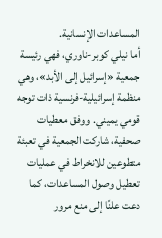المساعدات الإنسانية.
أما نيلي كوبر-ناوري، فهي رئيسة جمعية «إسرائيل إلى الأبد»، وهي منظمة إسرائيلية-فرنسية ذات توجه قومي يميني. ووفق معطيات صحفية، شاركت الجمعية في تعبئة متطوعين للانخراط في عمليات تعطيل وصول المساعدات، كما دعت علنًا إلى منع مرور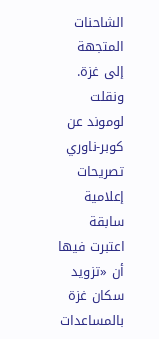الشاحنات المتجهة إلى غزة.
ونقلت لوموند عن كوبر-ناوري تصريحات إعلامية سابقة اعتبرت فيها أن «تزويد سكان غزة بالمساعدات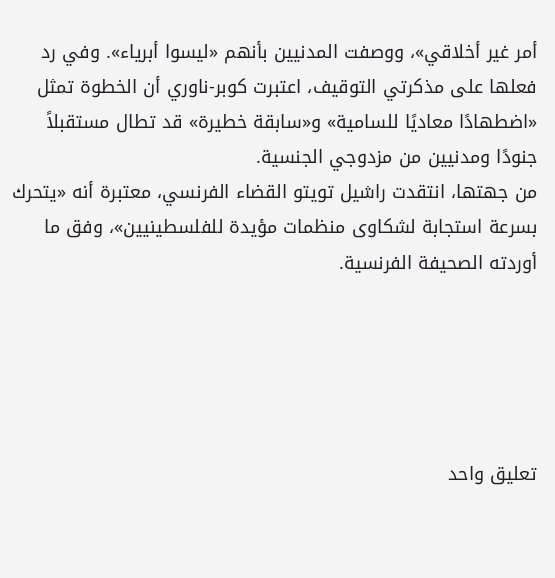أمر غير أخلاقي»، ووصفت المدنيين بأنهم «ليسوا أبرياء». وفي رد فعلها على مذكرتي التوقيف، اعتبرت كوبر-ناوري أن الخطوة تمثل «اضطهادًا معاديًا للسامية» و«سابقة خطيرة» قد تطال مستقبلاً جنودًا ومدنيين من مزدوجي الجنسية.
من جهتها، انتقدت راشيل تويتو القضاء الفرنسي، معتبرة أنه «يتحرك بسرعة استجابة لشكاوى منظمات مؤيدة للفلسطينيين»، وفق ما أوردته الصحيفة الفرنسية.





تعليق واحد